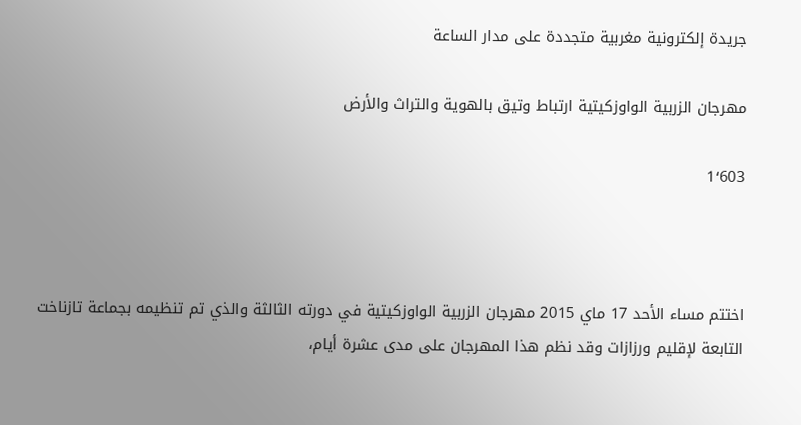جريدة إلكترونية مغربية متجددة على مدار الساعة

مهرجان الزربية الواوزكيتية ارتباط وتيق بالهوية والتراث والأرض

1٬603



اختتم مساء الأحد 17 ماي 2015 مهرجان الزربية الواوزكيتية في دورته الثالثة والذي تم تنظيمه بجماعة تازناخت التابعة لإقليم ورزازات وقد نظم هذا المهرجان على مدى عشرة أيام،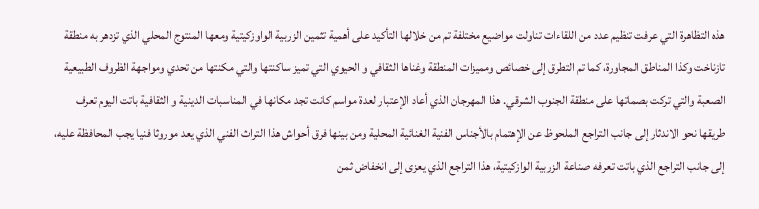هذه التظاهرة التي عرفت تنظيم عدد من اللقاءات تناولت مواضيع مختلفة تم من خلالها التأكيد على أهمية تثمين الزربية الواوزكيتية ومعها المنتوج المحلي الذي تزدهر به منطقة تازناخت وكذا المناطق المجاورة، كما تم التطرق إلى خصائص ومميزات المنطقة وغناها الثقافي و الحيوي التي تميز ساكنتها والتي مكنتها من تحدي ومواجهة الظروف الطبيعية الصعبة والتي تركت بصماتها على منطقة الجنوب الشرقي. هذا المهرجان الذي أعاد الإعتبار لعدة مواسم كانت تجد مكانها في المناسبات الدينية و الثقافية باتت اليوم تعرف طريقها نحو الاندثار إلى جانب التراجع الملحوظ عن الإهتمام بالأجناس الفنية الغنائية المحلية ومن بينها فرق أحواش هذا التراث الفني الذي يعد موروثا فنيا يجب المحافظة عليه، إلى جانب التراجع الذي باتت تعرفه صناعة الزربية الوازكيتية، هذا التراجع الذي يعزى إلى انخفاض ثمن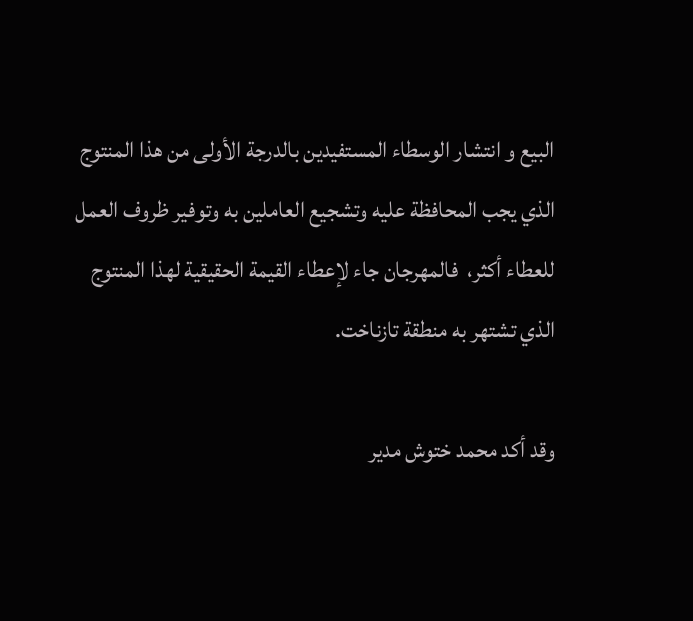البيع و انتشار الوسطاء المستفيدين بالدرجة الأولى من هذا المنتوج الذي يجب المحافظة عليه وتشجيع العاملين به وتوفير ظروف العمل للعطاء أكثر،  فالمهرجان جاء لإعطاء القيمة الحقيقية لهذا المنتوج الذي تشتهر به منطقة تازناخت.

وقد أكد محمد ختوش مدير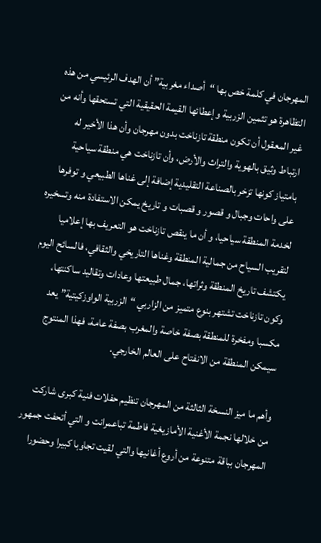المهرجان في كلمة خص بها “أصداء مغربية” أن الهدف الرئيسي من هذه التظاهرة هو تثمين الزربية وإعطائها القيمة الحقيقية التي تستحقها وأنه من غير المعقول أن تكون منطقة تازناخت بدون مهرجان وأن هذا الأخير له ارتباط وثيق بالهوية والتراث والأرض، وأن تازناخت هي منطقة سياحية بامتياز كونها تزخر بالصناعة التقليدية إضافة إلى غناها الطبيعي و توفرها على واحات وجبال و قصور و قصبات و تاريخ يمكن الاستفادة منه وتسخيره لخدمة المنطقة سياحيا، و أن ما ينقص تازناخت هو التعريف بها إعلاميا لتقريب السياح من جمالية المنطقة وغناها التاريخي والثقافي، فالسائح اليوم يكتشف تاريخ المنطقة وثراتها، جمال طبيعتها وعادات وتقاليد ساكنتها، وكون تازناخت تشتهر بنوع متميز من الزاربي “الزربية الواوزكيتية” يعد مكسبا ومفخرة للمنطقة بصفة خاصة والمغرب بصفة عامة، فهذا المنتوج سيمكن المنطقة من الانفتاح على العالم الخارجي.

وأهم ما ميز النسخة الثالثة من المهرجان تنظيم حفلات فنية كبرى شاركت من خلالها نجمة الأغنية الأمازيغية فاطمة تباعمرانت و التي أتحفت جمهور المهرجان بباقة متنوعة من أروع أغانيها والتي لقيت تجاوبا كبيرا وحضورا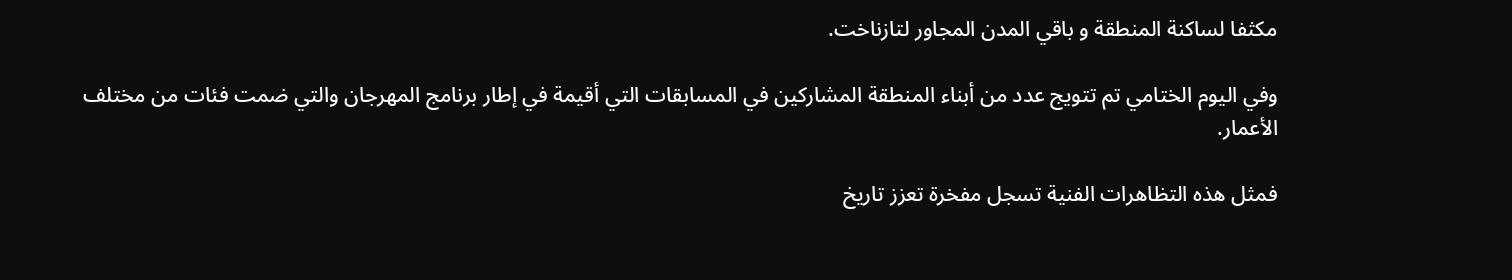مكثفا لساكنة المنطقة و باقي المدن المجاور لتازناخت.

وفي اليوم الختامي تم تتويج عدد من أبناء المنطقة المشاركين في المسابقات التي أقيمة في إطار برنامج المهرجان والتي ضمت فئات من مختلف الأعمار.

فمثل هذه التظاهرات الفنية تسجل مفخرة تعزز تاريخ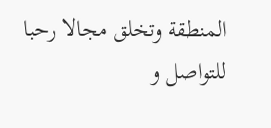المنطقة وتخلق مجالا رحبا للتواصل و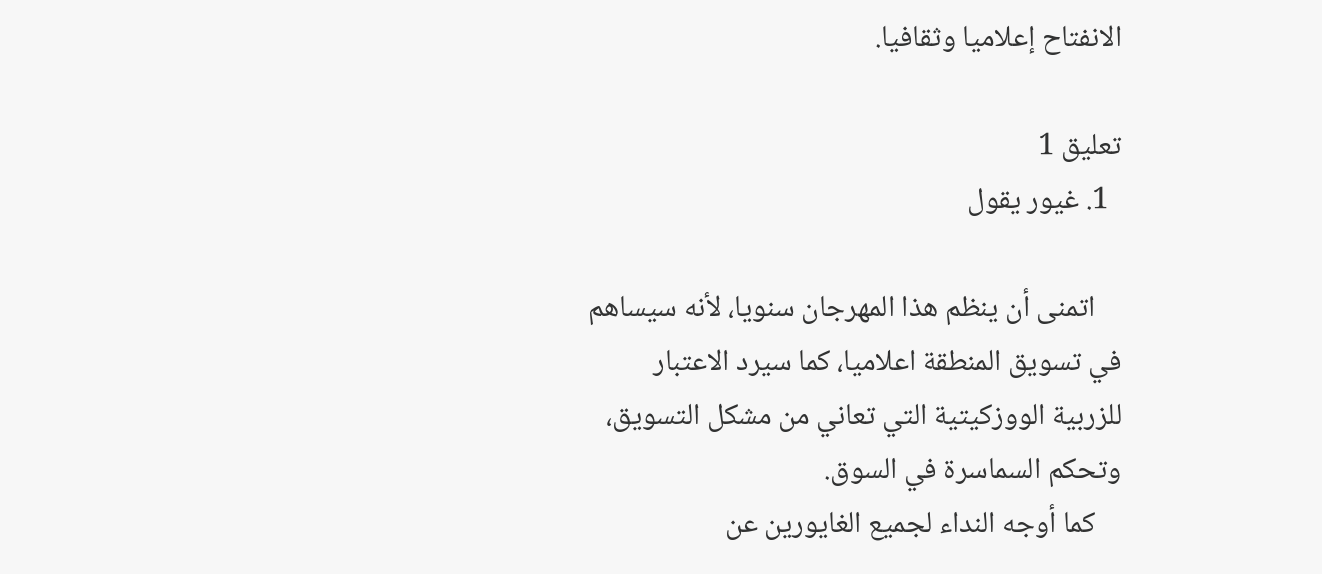الانفتاح إعلاميا وثقافيا.

تعليق 1
  1. غيور يقول

    اتمنى أن ينظم هذا المهرجان سنويا، لأنه سيساهم في تسويق المنطقة اعلاميا، كما سيرد الاعتبار للزربية الووزكيتية التي تعاني من مشكل التسويق، وتحكم السماسرة في السوق.
    كما أوجه النداء لجميع الغايورين عن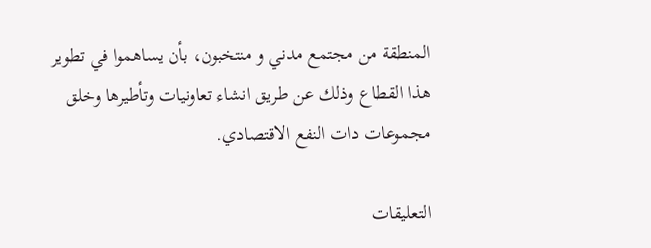المنطقة من مجتمع مدني و منتخبون، بأن يساهموا في تطوير هذا القطاع وذلك عن طريق انشاء تعاونيات وتأطيرها وخلق مجموعات دات النفع الاقتصادي.

التعليقات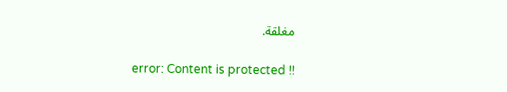مغلقة.

error: Content is protected !!